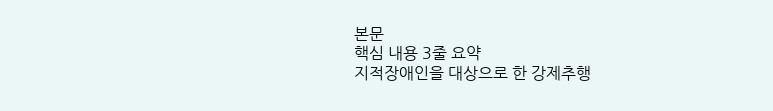본문
핵심 내용 3줄 요약
지적장애인을 대상으로 한 강제추행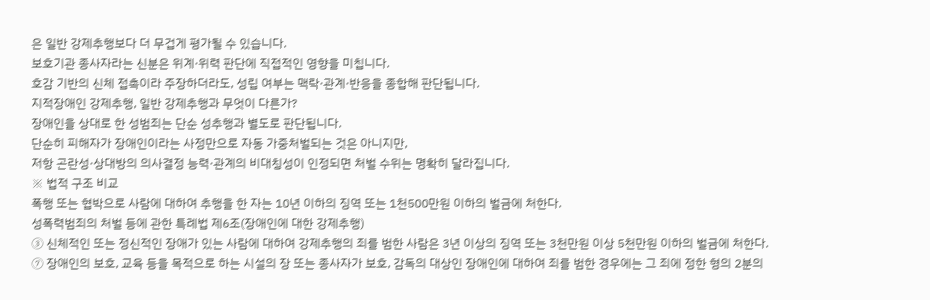은 일반 강제추행보다 더 무겁게 평가될 수 있습니다.
보호기관 종사자라는 신분은 위계·위력 판단에 직접적인 영향을 미칩니다.
호감 기반의 신체 접촉이라 주장하더라도, 성립 여부는 맥락·관계·반응을 종합해 판단됩니다.
지적장애인 강제추행, 일반 강제추행과 무엇이 다른가?
장애인을 상대로 한 성범죄는 단순 성추행과 별도로 판단됩니다.
단순히 피해자가 장애인이라는 사정만으로 자동 가중처벌되는 것은 아니지만,
저항 곤란성·상대방의 의사결정 능력·관계의 비대칭성이 인정되면 처벌 수위는 명확히 달라집니다.
※ 법적 구조 비교
폭행 또는 협박으로 사람에 대하여 추행을 한 자는 10년 이하의 징역 또는 1천500만원 이하의 벌금에 처한다.
성폭력범죄의 처벌 등에 관한 특례법 제6조(장애인에 대한 강제추행)
③ 신체적인 또는 정신적인 장애가 있는 사람에 대하여 강제추행의 죄를 범한 사람은 3년 이상의 징역 또는 3천만원 이상 5천만원 이하의 벌금에 처한다.
⑦ 장애인의 보호, 교육 등을 목적으로 하는 시설의 장 또는 종사자가 보호, 감독의 대상인 장애인에 대하여 죄를 범한 경우에는 그 죄에 정한 형의 2분의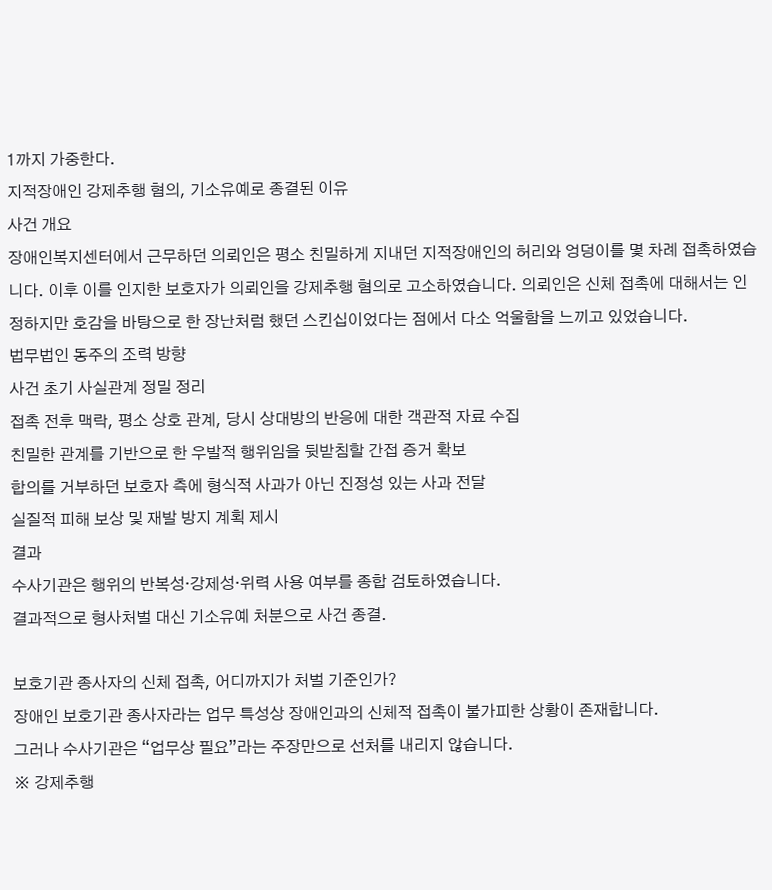1까지 가중한다.
지적장애인 강제추행 혐의, 기소유예로 종결된 이유
사건 개요
장애인복지센터에서 근무하던 의뢰인은 평소 친밀하게 지내던 지적장애인의 허리와 엉덩이를 몇 차례 접촉하였습니다. 이후 이를 인지한 보호자가 의뢰인을 강제추행 혐의로 고소하였습니다. 의뢰인은 신체 접촉에 대해서는 인정하지만 호감을 바탕으로 한 장난처럼 했던 스킨십이었다는 점에서 다소 억울함을 느끼고 있었습니다.
법무법인 동주의 조력 방향
사건 초기 사실관계 정밀 정리
접촉 전후 맥락, 평소 상호 관계, 당시 상대방의 반응에 대한 객관적 자료 수집
친밀한 관계를 기반으로 한 우발적 행위임을 뒷받침할 간접 증거 확보
합의를 거부하던 보호자 측에 형식적 사과가 아닌 진정성 있는 사과 전달
실질적 피해 보상 및 재발 방지 계획 제시
결과
수사기관은 행위의 반복성·강제성·위력 사용 여부를 종합 검토하였습니다.
결과적으로 형사처벌 대신 기소유예 처분으로 사건 종결.

보호기관 종사자의 신체 접촉, 어디까지가 처벌 기준인가?
장애인 보호기관 종사자라는 업무 특성상 장애인과의 신체적 접촉이 불가피한 상황이 존재합니다.
그러나 수사기관은 “업무상 필요”라는 주장만으로 선처를 내리지 않습니다.
※ 강제추행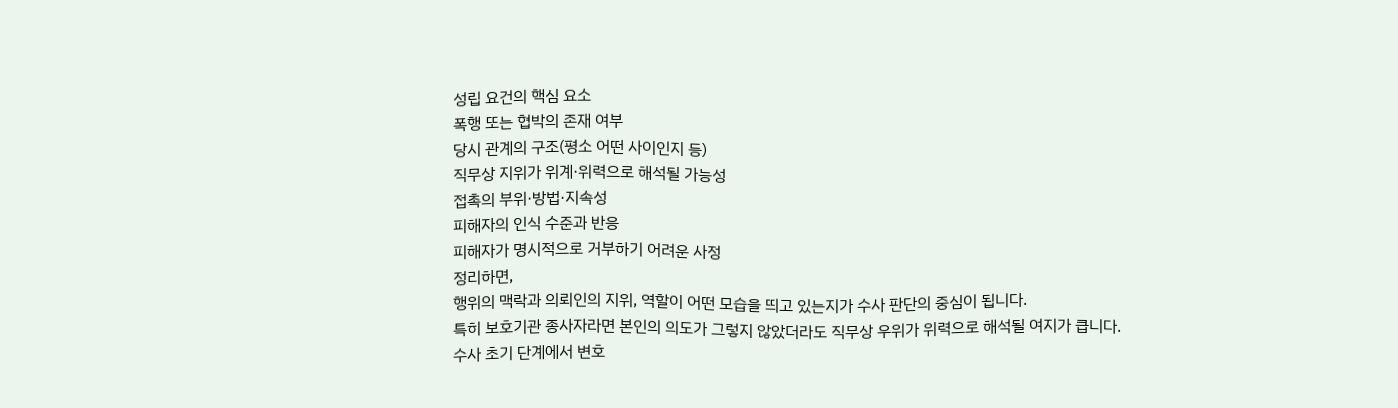성립 요건의 핵심 요소
폭행 또는 협박의 존재 여부
당시 관계의 구조(평소 어떤 사이인지 등)
직무상 지위가 위계·위력으로 해석될 가능성
접촉의 부위·방법·지속성
피해자의 인식 수준과 반응
피해자가 명시적으로 거부하기 어려운 사정
정리하면,
행위의 맥락과 의뢰인의 지위, 역할이 어떤 모습을 띄고 있는지가 수사 판단의 중심이 됩니다.
특히 보호기관 종사자라면 본인의 의도가 그렇지 않았더라도 직무상 우위가 위력으로 해석될 여지가 큽니다.
수사 초기 단계에서 변호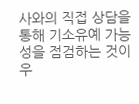사와의 직접 상담을 통해 기소유예 가능성을 점검하는 것이 우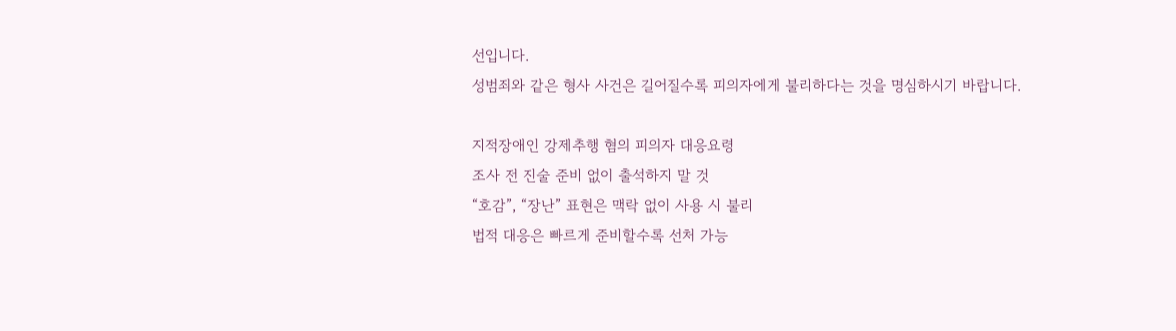선입니다.
성범죄와 같은 형사 사건은 길어질수록 피의자에게 불리하다는 것을 명심하시기 바랍니다.

지적장애인 강제추행 혐의 피의자 대응요령
조사 전 진술 준비 없이 출석하지 말 것
“호감”, “장난” 표현은 맥락 없이 사용 시 불리
법적 대응은 빠르게 준비할수록 선처 가능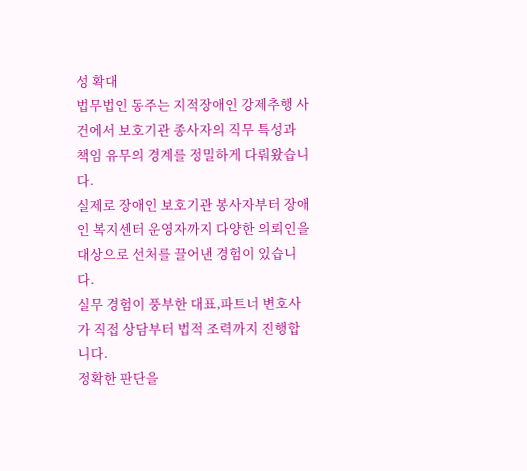성 확대
법무법인 동주는 지적장애인 강제추행 사건에서 보호기관 종사자의 직무 특성과 책임 유무의 경계를 정밀하게 다뤄왔습니다.
실제로 장애인 보호기관 봉사자부터 장애인 복지센터 운영자까지 다양한 의뢰인을 대상으로 선처를 끌어낸 경험이 있습니다.
실무 경험이 풍부한 대표,파트너 변호사가 직접 상담부터 법적 조력까지 진행합니다.
정확한 판단을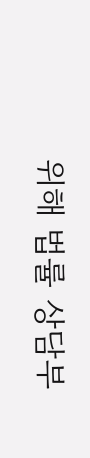위해 법률 상담부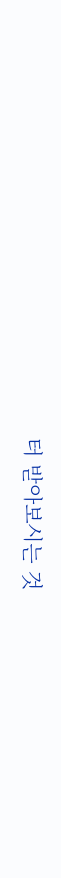터 받아보시는 것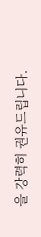을 강력히 권유드립니다.